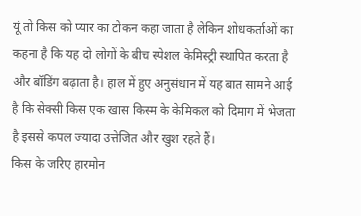यूं तो किस को प्यार का टोकन कहा जाता है लेकिन शोधकर्ताओं का कहना है कि यह दो लोगों के बीच स्पेशल केमिस्ट्री स्थापित करता है और बॉडिंग बढ़ाता है। हाल में हुए अनुसंधान में यह बात सामने आई है कि सेक्सी किस एक खास किस्म के केमिकल को दिमाग में भेजता है इससे कपल ज्यादा उत्तेजित और खुश रहते हैं।
किस के जरिए हारमोन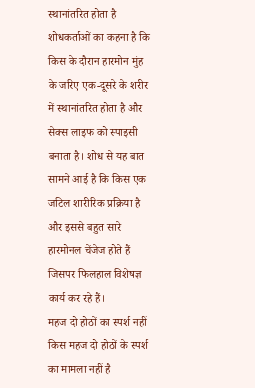स्थानांतरित होता है
शोधकर्ताओं का कहना है कि किस के दौरान हारमोन मुंह के जरिए एक-दूसरे के शरीर में स्थानांतरित होता है और सेक्स लाइफ को स्पाइसी बनाता है। शोध से यह बात सामने आई है कि किस एक जटिल शारीरिक प्रक्रिया है और इससे बहुत सारे हारमोनल चेंजेज होते हैं जिसपर फिलहाल विशेषज्ञ कार्य कर रहे हैं।
महज दो होठों का स्पर्श नहीं
किस महज दो होठों के स्पर्श का मामला नहीं है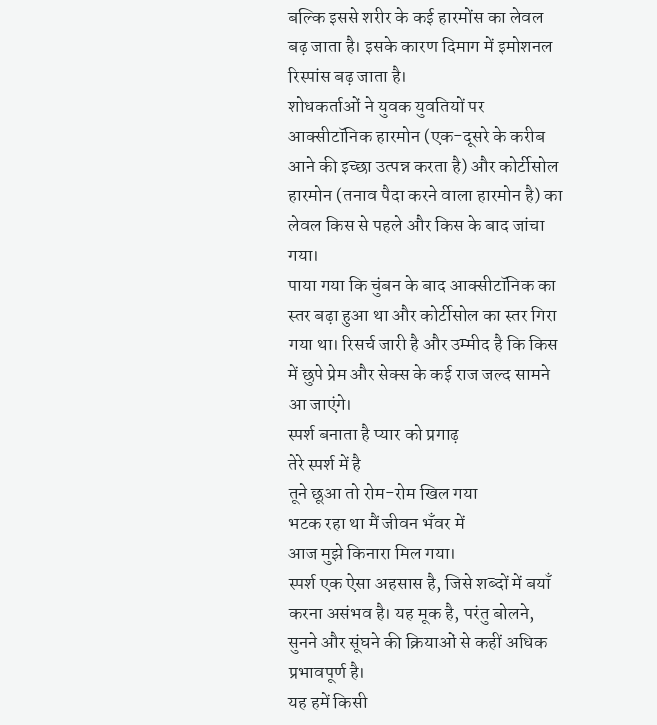बल्कि इससे शरीर के कई हारमोंस का लेवल बढ़ जाता है। इसके कारण दिमाग में इमोशनल रिस्पांस बढ़ जाता है।
शोधकर्ताओं ने युवक युवतियों पर आक्सीटॉनिक हारमोन (एक-दूसरे के करीब आने की इच्छा उत्पन्न करता है) और कोर्टीसोल हारमोन (तनाव पैदा करने वाला हारमोन है) का लेवल किस से पहले और किस के बाद जांचा गया।
पाया गया कि चुंबन के बाद आक्सीटॉनिक का स्तर बढ़ा हुआ था और कोर्टीसोल का स्तर गिरा गया था। रिसर्च जारी है और उम्मीद है कि किस में छुपे प्रेम और सेक्स के कई राज जल्द सामने आ जाएंगे।
स्पर्श बनाता है प्यार को प्रगाढ़
तेरे स्पर्श में है
तूने छूआ तो रोम-रोम खिल गया
भटक रहा था मैं जीवन भँवर में
आज मुझे किनारा मिल गया।
स्पर्श एक ऐसा अहसास है, जिसे शब्दों में बयाँ करना असंभव है। यह मूक है, परंतु बोलने, सुनने और सूंघने की क्रियाओं से कहीं अधिक प्रभावपूर्ण है।
यह हमें किसी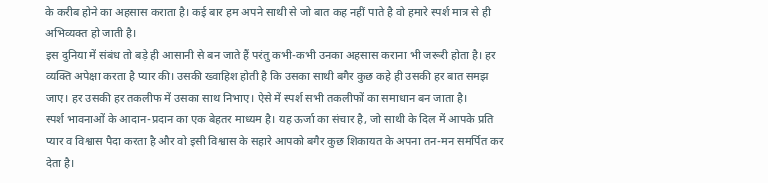के करीब होने का अहसास कराता है। कई बार हम अपने साथी से जो बात कह नहीं पाते है वो हमारे स्पर्श मात्र से ही अभिव्यक्त हो जाती है।
इस दुनिया में संबंध तो बड़े ही आसानी से बन जाते हैं परंतु कभी-कभी उनका अहसास कराना भी जरूरी होता है। हर व्यक्ति अपेक्षा करता है प्यार की। उसकी ख्वाहिश होती है कि उसका साथी बगैर कुछ कहे ही उसकी हर बात समझ जाए। हर उसकी हर तकलीफ में उसका साथ निभाए। ऐसे में स्पर्श सभी तकलीफों का समाधान बन जाता है।
स्पर्श भावनाओं के आदान-प्रदान का एक बेहतर माध्यम है। यह ऊर्जा का संचार है, जो साथी के दिल में आपके प्रति प्यार व विश्वास पैदा करता है और वो इसी विश्वास के सहारे आपको बगैर कुछ शिकायत के अपना तन-मन समर्पित कर देता है।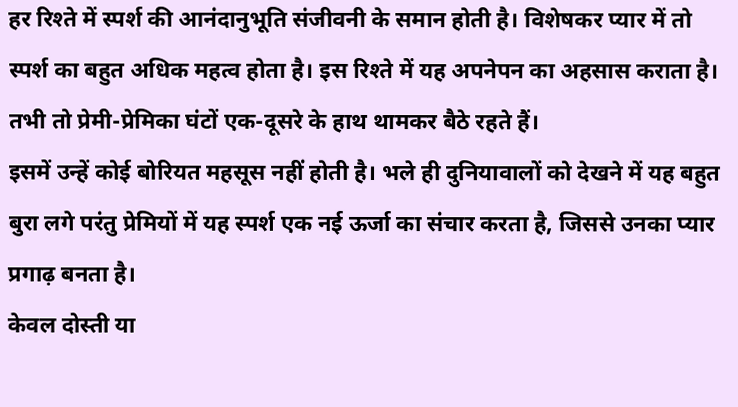हर रिश्ते में स्पर्श की आनंदानुभूति संजीवनी के समान होती है। विशेषकर प्यार में तो स्पर्श का बहुत अधिक महत्व होता है। इस रिश्ते में यह अपनेपन का अहसास कराता है। तभी तो प्रेमी-प्रेमिका घंटों एक-दूसरे के हाथ थामकर बैठे रहते हैं।
इसमें उन्हें कोई बोरियत महसूस नहीं होती है। भले ही दुनियावालों को देखने में यह बहुत बुरा लगे परंतु प्रेमियों में यह स्पर्श एक नई ऊर्जा का संचार करता है, जिससे उनका प्यार प्रगाढ़ बनता है।
केवल दोस्ती या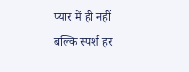प्यार में ही नहीं बल्कि स्पर्श हर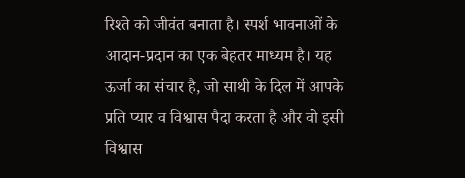रिश्ते को जीवंत बनाता है। स्पर्श भावनाओं के आदान-प्रदान का एक बेहतर माध्यम है। यह ऊर्जा का संचार है, जो साथी के दिल में आपके प्रति प्यार व विश्वास पैदा करता है और वो इसी विश्वास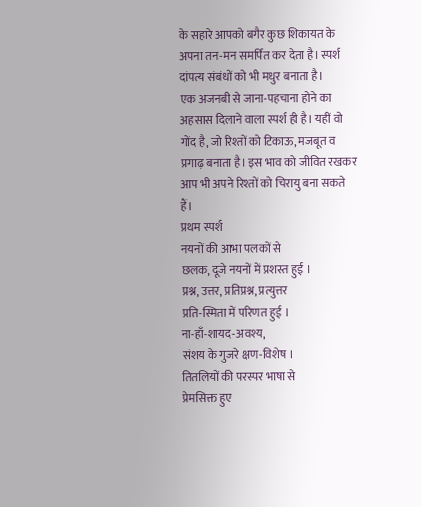के सहारे आपको बगैर कुछ शिकायत के अपना तन-मन समर्पित कर देता है। स्पर्श दांपत्य संबंधों को भी मधुर बनाता है।
एक अजनबी से जाना-पहचाना होने का अहसास दिलाने वाला स्पर्श ही है। यहीं वो गोंद है, जो रिश्तों को टिकाऊ, मजबूत व प्रगाढ़ बनाता है। इस भाव को जीवित रखकर आप भी अपने रिश्तों को चिरायु बना सकते हैं।
प्रथम स्पर्श
नयनों की आभा पलकों से
छलक, दूजे नयनों में प्रशस्त हुई ।
प्रश्न, उत्तर, प्रतिप्रश्न, प्रत्युत्तर
प्रति-स्मिता में परिणत हुई ।
ना-हाँ-शायद-अवश्य,
संशय के गुजरे क्षण-विशेष ।
तितलियों की परस्पर भाषा से
प्रेमसिक्त हुए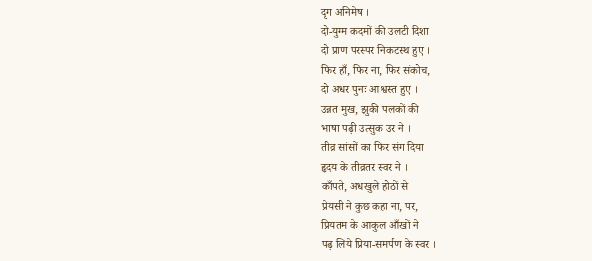दृग अनिमेष ।
दो-युग्म कदमों की उलटी दिशा
दो प्राण परस्पर निकटस्थ हुए ।
फिर हाँ, फिर ना, फिर संकोच,
दो अधर पुनः आश्वस्त हुए ।
उन्नत मुख, झुकी पलकों की
भाषा पढ़ी उत्सुक उर ने ।
तीव्र सांसों का फिर संग दिया
हृदय के तीव्रतर स्वर ने ।
काँपते, अधखुले होठों से
प्रेयसी ने कुछ कहा ना, पर,
प्रियतम के आकुल आँखों ने
पढ़ लिये प्रिया-समर्पण के स्वर ।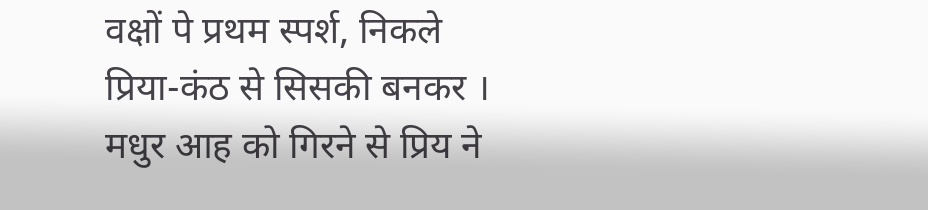वक्षों पे प्रथम स्पर्श, निकले
प्रिया-कंठ से सिसकी बनकर ।
मधुर आह को गिरने से प्रिय ने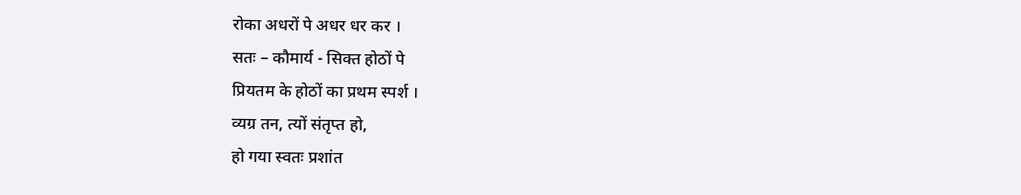रोका अधरों पे अधर धर कर ।
सतः – कौमार्य - सिक्त होठों पे
प्रियतम के होठों का प्रथम स्पर्श ।
व्यग्र तन, त्यों संतृप्त हो,
हो गया स्वतः प्रशांत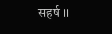सहर्ष ।।